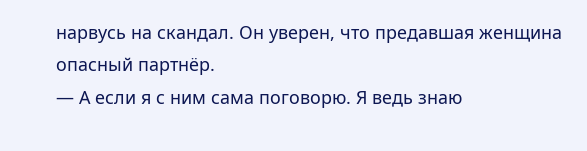нарвусь на скандал. Он уверен, что предавшая женщина опасный партнёр.
— А если я с ним сама поговорю. Я ведь знаю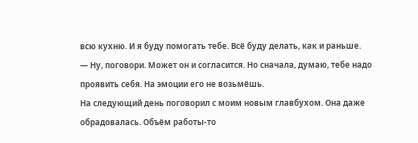всю кухню. И я буду помогать тебе. Всё буду делать, как и раньше.
— Ну, поговори. Может он и согласится. Но сначала, думаю, тебе надо проявить себя. На эмоции его не возьмёшь.
На следующий день поговорил с моим новым главбухом. Она даже обрадовалась. Объём работы-то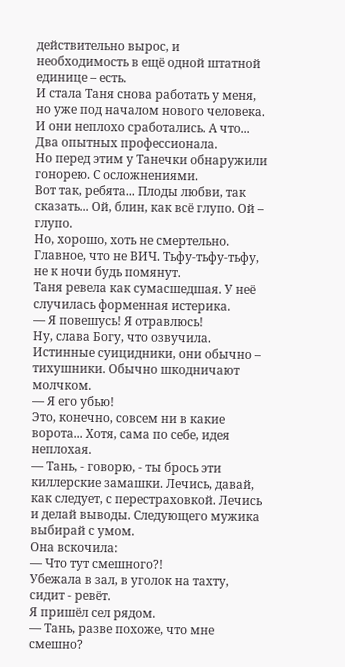действительно вырос, и необходимость в ещё одной штатной единице – есть.
И стала Таня снова работать у меня, но уже под началом нового человека. И они неплохо сработались. А что... Два опытных профессионала.
Но перед этим у Танечки обнаружили гонорею. С осложнениями.
Вот так, ребята... Плоды любви, так сказать... Ой, блин, как всё глупо. Ой – глупо.
Но, хорошо, хоть не смертельно. Главное, что не ВИЧ. Тьфу-тьфу-тьфу, не к ночи будь помянут.
Таня ревела как сумасшедшая. У неё случилась форменная истерика.
— Я повешусь! Я отравлюсь!
Ну, слава Богу, что озвучила. Истинные суицидники, они обычно – тихушники. Обычно шкодничают молчком.
— Я его убью!
Это, конечно, совсем ни в какие ворота... Хотя, сама по себе, идея неплохая.
— Тань, - говорю, - ты брось эти киллерские замашки. Лечись, давай, как следует, с перестраховкой. Лечись и делай выводы. Следующего мужика выбирай с умом.
Она вскочила:
— Что тут смешного?!
Убежала в зал, в уголок на тахту, сидит - ревёт.
Я пришёл сел рядом.
— Тань, разве похоже, что мне смешно?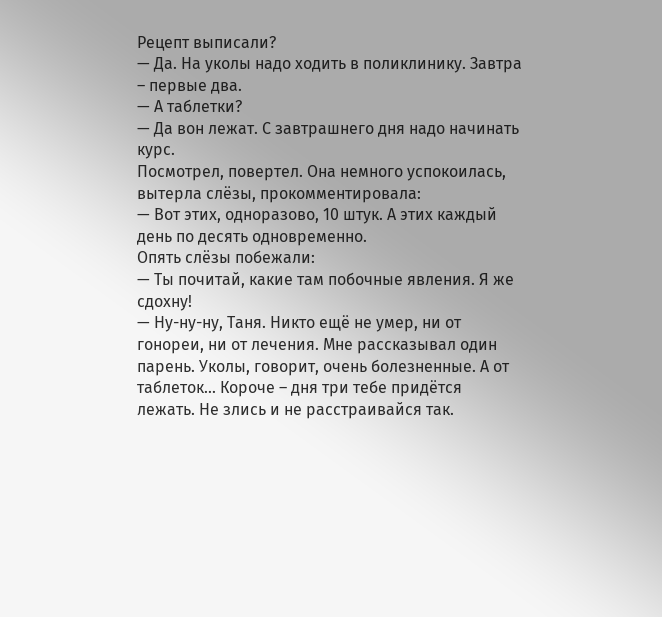Рецепт выписали?
— Да. На уколы надо ходить в поликлинику. Завтра – первые два.
— А таблетки?
— Да вон лежат. С завтрашнего дня надо начинать курс.
Посмотрел, повертел. Она немного успокоилась, вытерла слёзы, прокомментировала:
— Вот этих, одноразово, 10 штук. А этих каждый день по десять одновременно.
Опять слёзы побежали:
— Ты почитай, какие там побочные явления. Я же сдохну!
— Ну-ну-ну, Таня. Никто ещё не умер, ни от гонореи, ни от лечения. Мне рассказывал один парень. Уколы, говорит, очень болезненные. А от таблеток... Короче – дня три тебе придётся лежать. Не злись и не расстраивайся так.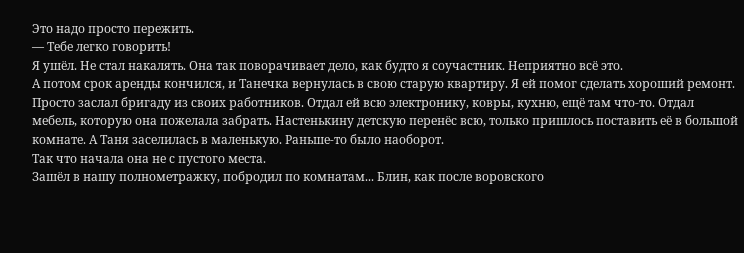Это надо просто пережить.
— Тебе легко говорить!
Я ушёл. Не стал накалять. Она так поворачивает дело, как будто я соучастник. Неприятно всё это.
А потом срок аренды кончился, и Танечка вернулась в свою старую квартиру. Я ей помог сделать хороший ремонт. Просто заслал бригаду из своих работников. Отдал ей всю электронику, ковры, кухню, ещё там что-то. Отдал мебель, которую она пожелала забрать. Настенькину детскую перенёс всю, только пришлось поставить её в большой комнате. А Таня заселилась в маленькую. Раньше-то было наоборот.
Так что начала она не с пустого места.
Зашёл в нашу полнометражку, побродил по комнатам... Блин, как после воровского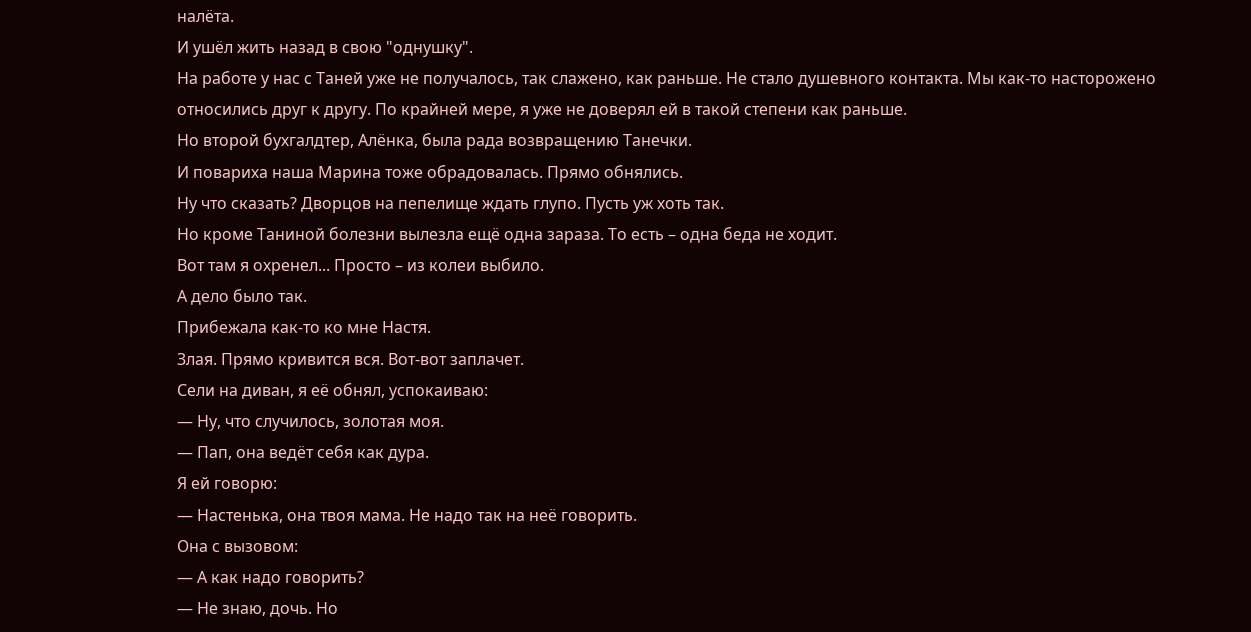налёта.
И ушёл жить назад в свою "однушку".
На работе у нас с Таней уже не получалось, так слажено, как раньше. Не стало душевного контакта. Мы как-то насторожено относились друг к другу. По крайней мере, я уже не доверял ей в такой степени как раньше.
Но второй бухгалдтер, Алёнка, была рада возвращению Танечки.
И повариха наша Марина тоже обрадовалась. Прямо обнялись.
Ну что сказать? Дворцов на пепелище ждать глупо. Пусть уж хоть так.
Но кроме Таниной болезни вылезла ещё одна зараза. То есть – одна беда не ходит.
Вот там я охренел... Просто – из колеи выбило.
А дело было так.
Прибежала как-то ко мне Настя.
Злая. Прямо кривится вся. Вот-вот заплачет.
Сели на диван, я её обнял, успокаиваю:
— Ну, что случилось, золотая моя.
— Пап, она ведёт себя как дура.
Я ей говорю:
— Настенька, она твоя мама. Не надо так на неё говорить.
Она с вызовом:
— А как надо говорить?
— Не знаю, дочь. Но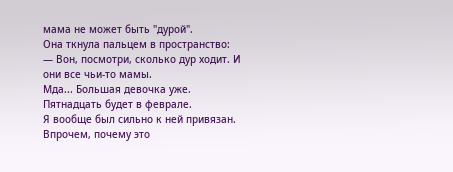мама не может быть "дурой".
Она ткнула пальцем в пространство:
— Вон, посмотри, сколько дур ходит. И они все чьи-то мамы.
Мда... Большая девочка уже. Пятнадцать будет в феврале.
Я вообще был сильно к ней привязан. Впрочем, почему это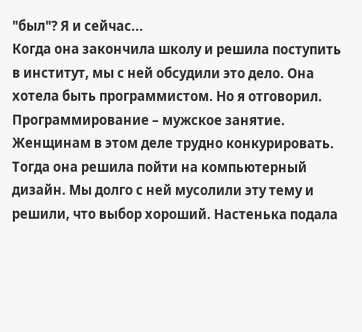"был"? Я и сейчас...
Когда она закончила школу и решила поступить в институт, мы с ней обсудили это дело. Она хотела быть программистом. Но я отговорил. Программирование – мужское занятие. Женщинам в этом деле трудно конкурировать.
Тогда она решила пойти на компьютерный дизайн. Мы долго с ней мусолили эту тему и решили, что выбор хороший. Настенька подала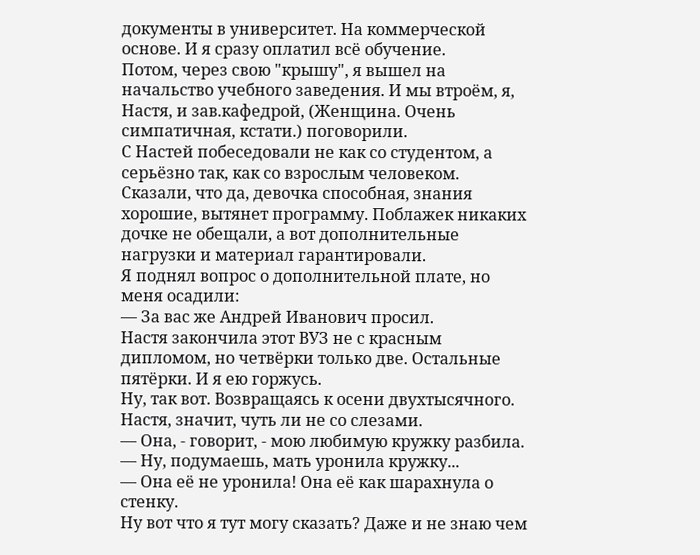документы в университет. На коммерческой основе. И я сразу оплатил всё обучение.
Потом, через свою "крышу", я вышел на начальство учебного заведения. И мы втроём, я, Настя, и зав.кафедрой, (Женщина. Очень симпатичная, кстати.) поговорили.
С Настей побеседовали не как со студентом, а серьёзно так, как со взрослым человеком. Сказали, что да, девочка способная, знания хорошие, вытянет программу. Поблажек никаких дочке не обещали, а вот дополнительные нагрузки и материал гарантировали.
Я поднял вопрос о дополнительной плате, но меня осадили:
— За вас же Андрей Иванович просил.
Настя закончила этот ВУЗ не с красным дипломом, но четвёрки только две. Остальные пятёрки. И я ею горжусь.
Ну, так вот. Возвращаясь к осени двухтысячного.
Настя, значит, чуть ли не со слезами.
— Она, - говорит, - мою любимую кружку разбила.
— Ну, подумаешь, мать уронила кружку...
— Она её не уронила! Она её как шарахнула о стенку.
Ну вот что я тут могу сказать? Даже и не знаю чем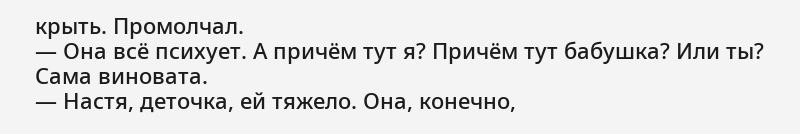крыть. Промолчал.
— Она всё психует. А причём тут я? Причём тут бабушка? Или ты? Сама виновата.
— Настя, деточка, ей тяжело. Она, конечно,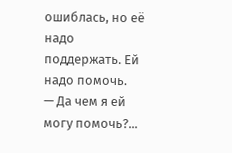ошиблась, но её надо поддержать. Ей надо помочь.
— Да чем я ей могу помочь?...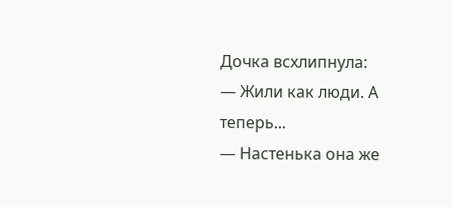Дочка всхлипнула:
— Жили как люди. А теперь...
— Настенька она же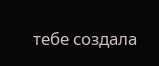тебе создала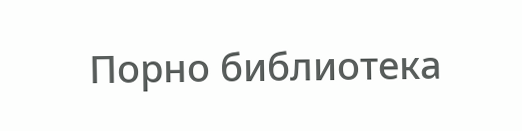Порно библиотека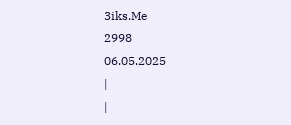3iks.Me
2998
06.05.2025
|
|